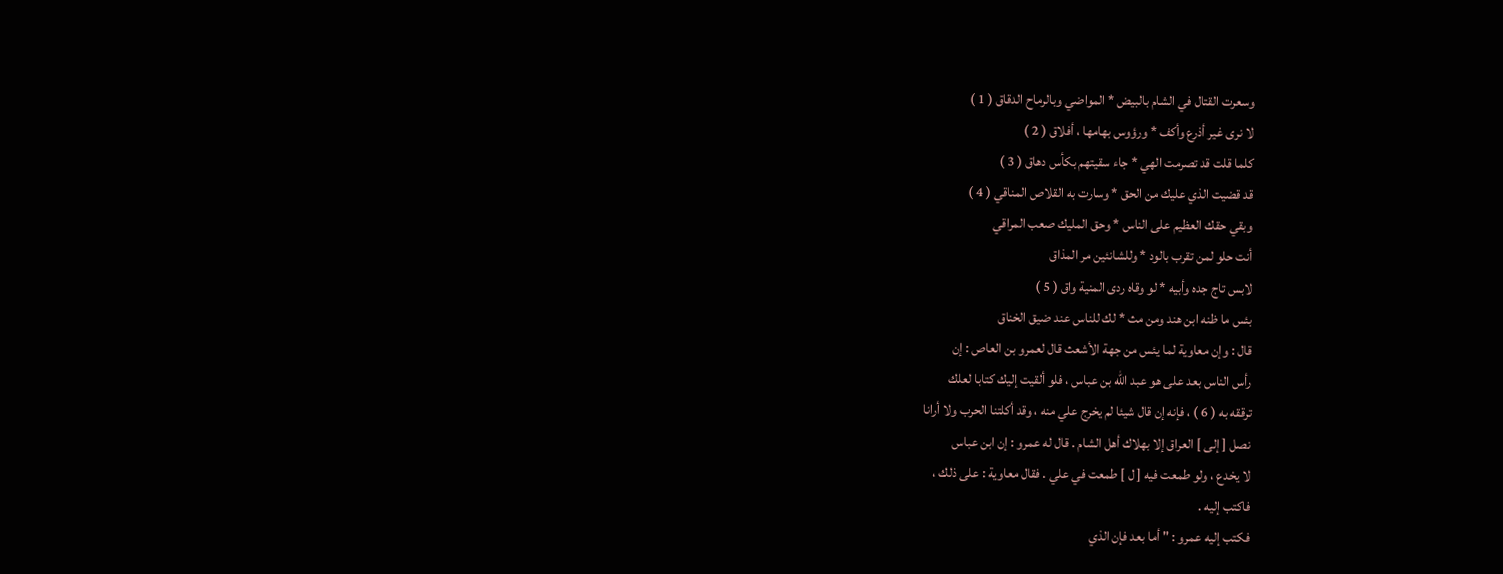وسعرت القتال في الشام بالبيض * المواضي وبالرماح الدقاق ( 1 )
لا نرى غير أذرع وأكف * ورؤوس بهامها ، أفلاق ( 2 )
كلما قلت قد تصرمت الهي * جاء سقيتهم بكأس دهاق ( 3 )
قد قضيت الذي عليك من الحق * وسارت به القلاص المناقي ( 4 )
وبقي حقك العظيم على الناس * وحق المليك صعب المراقي
أنت حلو لمن تقرب بالود * وللشانئين مر المذاق
لابس تاج جده وأبيه * لو وقاه ردى المنية واق ( 5 )
بئس ما ظنه ابن هند ومن مث * لك للناس عند ضيق الخناق
قال : وإن معاوية لما يئس من جهة الأشعث قال لعمرو بن العاص : إن
رأس الناس بعد على هو عبد الله بن عباس ، فلو ألقيت إليك كتابا لعلك
ترققه به ( 6 ) ، فإنه إن قال شيئا لم يخرج علي منه ، وقد أكلتنا الحرب ولا أرانا
نصل [ إلى ] العراق إلا بهلاك أهل الشام . قال له عمرو : إن ابن عباس
لا يخدع ، ولو طمعت فيه [ ل ] طمعت في علي . فقال معاوية : على ذلك ،
فاكتب إليه .
فكتب إليه عمرو : " أما بعد فإن الذي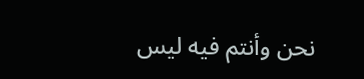نحن وأنتم فيه ليس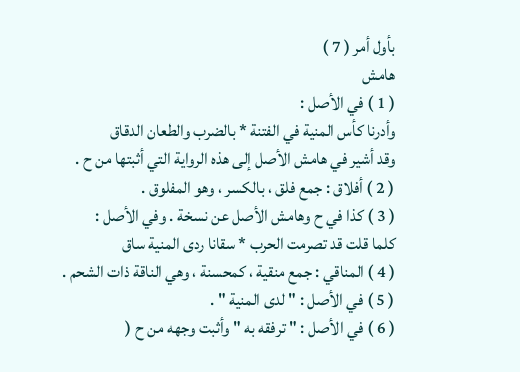بأول أمر ( 7 )
هامش
( 1 ) في الأصل :
وأدرنا كأس المنية في الفتنة * بالضرب والطعان الدقاق
وقد أشير في هامش الأصل إلى هذه الرواية التي أثبتها من ح .
( 2 ) أفلاق : جمع فلق ، بالكسر ، وهو المفلوق .
( 3 ) كذا في ح وهامش الأصل عن نسخة . وفي الأصل :
كلما قلت قد تصرمت الحرب * سقانا ردى المنية ساق
( 4 ) المناقي : جمع منقية ، كمحسنة ، وهي الناقة ذات الشحم .
( 5 ) في الأصل : " لدى المنية " .
( 6 ) في الأصل : " ترفقه به " وأثبت وجهه من ح (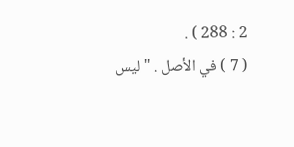2 : 288 ) .
( 7 ) في الأصل . " ليس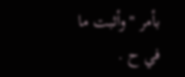بأمر " وأثبت ما في ح .